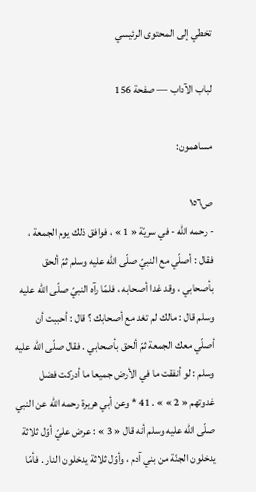تخطي إلى المحتوى الرئيسي

لباب الآداب — صفحة 156

مساهمون:

ص١٥٦
- رحمه اللّه - في سريّة « 1 » ، فوافق ذلك يوم الجمعة ، فقال : أصلّي مع النبيّ صلّى اللّه عليه وسلم ثمّ ألحق بأصحابي ، وقد غدا أصحابه ، فلمّا رآه النبيّ صلّى اللّه عليه وسلم قال : مالك لم تغد مع أصحابك ؟ قال : أحببت أن أصلّي معك الجمعة ثمّ ألحق بأصحابي . فقال صلّى اللّه عليه وسلم : لو أنفقت ما في الأرض جميعا ما أدركت فضل غدوتهم « 2 » » . 41 * وعن أبي هريرة رحمه اللّه عن النبي صلّى اللّه عليه وسلم أنه قال « 3 » : عرض عليّ أوّل ثلاثة يدخلون الجنّة من بني آدم ، وأوّل ثلاثة يدخلون النار . فأمّا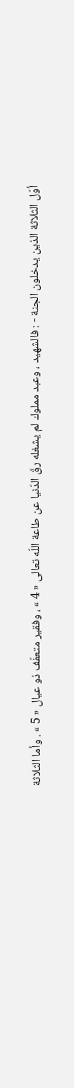أوّل الثلاثة الذين يدخلون الجنة - : فالشهيد ، وعبد مملوك لم يشغله رقّ الدّنيا عن طاعة اللّه تعالى « 4 » ، وفقير متعفّف ذو عيال « 5 » . وأما الثلاثة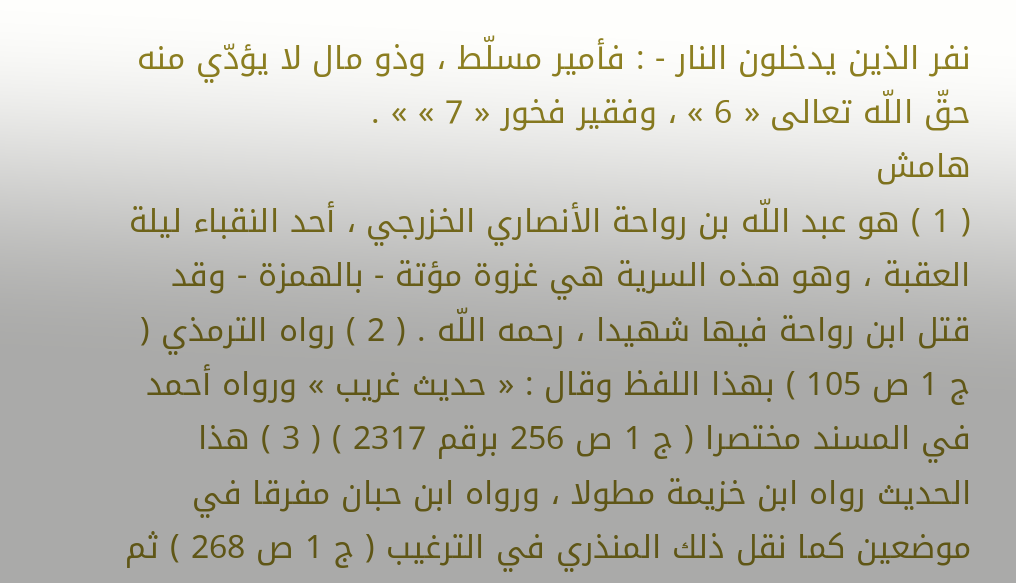نفر الذين يدخلون النار - : فأمير مسلّط ، وذو مال لا يؤدّي منه حقّ اللّه تعالى « 6 » ، وفقير فخور « 7 » » .
هامش
( 1 ) هو عبد اللّه بن رواحة الأنصاري الخزرجي ، أحد النقباء ليلة العقبة ، وهو هذه السرية هي غزوة مؤتة - بالهمزة - وقد قتل ابن رواحة فيها شهيدا ، رحمه اللّه . ( 2 ) رواه الترمذي ( ج 1 ص 105 ) بهذا اللفظ وقال : « حديث غريب » ورواه أحمد في المسند مختصرا ( ج 1 ص 256 برقم 2317 ) ( 3 ) هذا الحديث رواه ابن خزيمة مطولا ، ورواه ابن حبان مفرقا في موضعين كما نقل ذلك المنذري في الترغيب ( ج 1 ص 268 ) ثم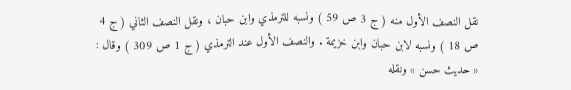نقل النصف الأول منه ( ج 3 ص 59 ) ونسبه للترمذي وابن حبان ، ونقل النصف الثاني ( ج 4 ص 18 ) ونسبه لابن حبان وابن خزيمة . والنصف الأول عند الترمذي ( ج 1 ص 309 ) وقال : « حديث حسن » ونقله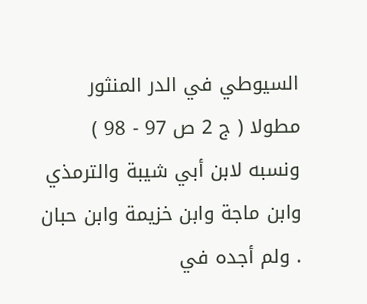السيوطي في الدر المنثور مطولا ( ج 2 ص 97 - 98 ) ونسبه لابن أبي شيبة والترمذي وابن ماجة وابن خزيمة وابن حبان . ولم أجده في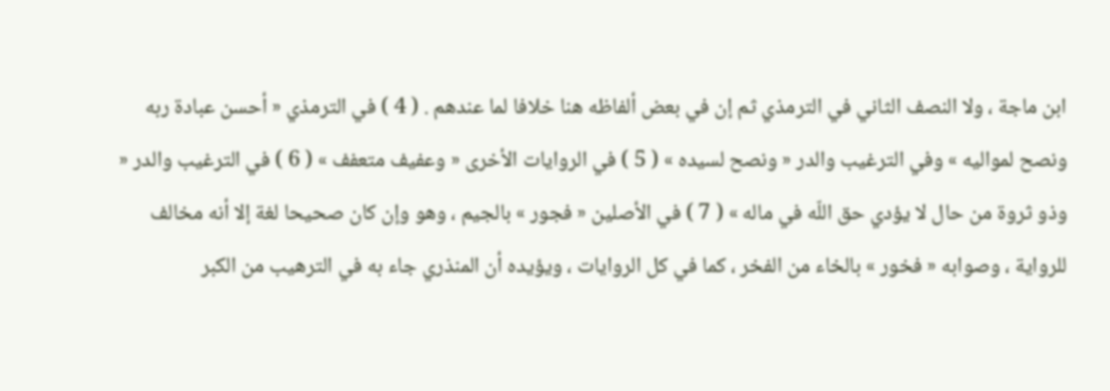ابن ماجة ، ولا النصف الثاني في الترمذي ثم إن في بعض ألفاظه هنا خلافا لما عندهم . ( 4 ) في الترمذي « أحسن عبادة ربه ونصح لمواليه » وفي الترغيب والدر « ونصح لسيده » ( 5 ) في الروايات الأخرى « وعفيف متعفف » ( 6 ) في الترغيب والدر « وذو ثروة من حال لا يؤدي حق اللّه في ماله » ( 7 ) في الأصلين « فجور » بالجيم ، وهو وإن كان صحيحا لغة إلا أنه مخالف للرواية ، وصوابه « فخور » بالخاء من الفخر ، كما في كل الروايات ، ويؤيده أن المنذري جاء به في الترهيب من الكبر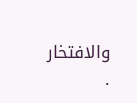والافتخار .